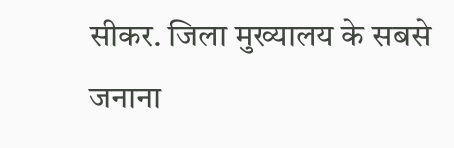सीकर. जिला मुख्यालय के सबसे जनाना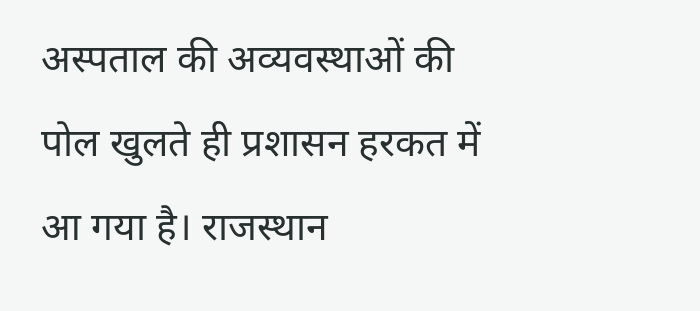अस्पताल की अव्यवस्थाओं की पोल खुलते ही प्रशासन हरकत में आ गया है। राजस्थान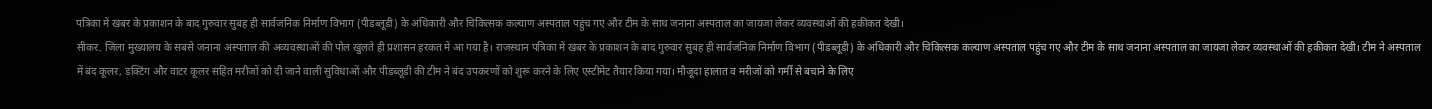पत्रिका में खबर के प्रकाशन के बाद गुरुवार सुबह ही सार्वजनिक निर्माण विभाग (पीडब्लूडी) के अधिकारी और चिकित्सक कल्याण अस्पताल पहुंच गए और टीम के साथ जनाना अस्पताल का जायजा लेकर व्यवस्थाओं की हकीकत देखी।
सीकर. जिला मुख्यालय के सबसे जनाना अस्पताल की अव्यवस्थाओं की पोल खुलते ही प्रशासन हरकत में आ गया है। राजस्थान पत्रिका में खबर के प्रकाशन के बाद गुरुवार सुबह ही सार्वजनिक निर्माण विभाग (पीडब्लूडी) के अधिकारी और चिकित्सक कल्याण अस्पताल पहुंच गए और टीम के साथ जनाना अस्पताल का जायजा लेकर व्यवस्थाओं की हकीकत देखी। टीम ने अस्पताल में बंद कूलर, डक्टिंग और वाटर कूलर सहित मरीजों को दी जाने वाली सुविधाओं और पीडब्लूडी की टीम ने बंद उपकरणों को शुरू करने के लिए एस्टीमेट तैयार किया गया। मौजूदा हालात व मरीजों को गर्मी से बचाने के लिए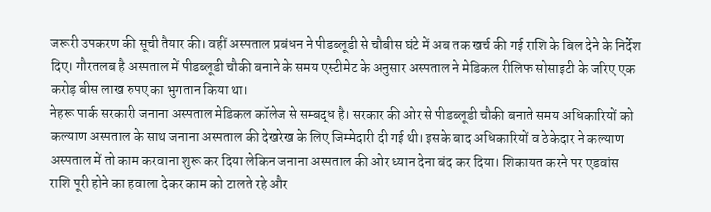जरूरी उपकरण की सूची तैयार की। वहीं अस्पताल प्रबंधन ने पीडब्लूडी से चौबीस घंटे में अब तक खर्च की गई राशि के बिल देने के निर्देश दिए। गौरतलब है अस्पताल में पीडब्लूडी चौकी बनाने के समय एस्टीमेट के अनुसार अस्पताल ने मेडिकल रीलिफ सोसाइटी के जरिए एक करोड़ बीस लाख रुपए का भुगतान किया था।
नेहरू पार्क सरकारी जनाना अस्पताल मेडिकल कॉलेज से सम्बद्ध है। सरकार की ओर से पीडब्लूडी चौकी बनाते समय अधिकारियों को कल्याण अस्पताल के साथ जनाना अस्पताल की देखरेख के लिए जिम्मेदारी दी गई थी। इसके बाद अधिकारियों व ठेकेदार ने कल्याण अस्पताल में तो काम करवाना शुरू कर दिया लेकिन जनाना अस्पताल की ओर ध्यान देना बंद कर दिया। शिकायत करने पर एडवांस राशि पूरी होने का हवाला देकर काम को टालते रहे और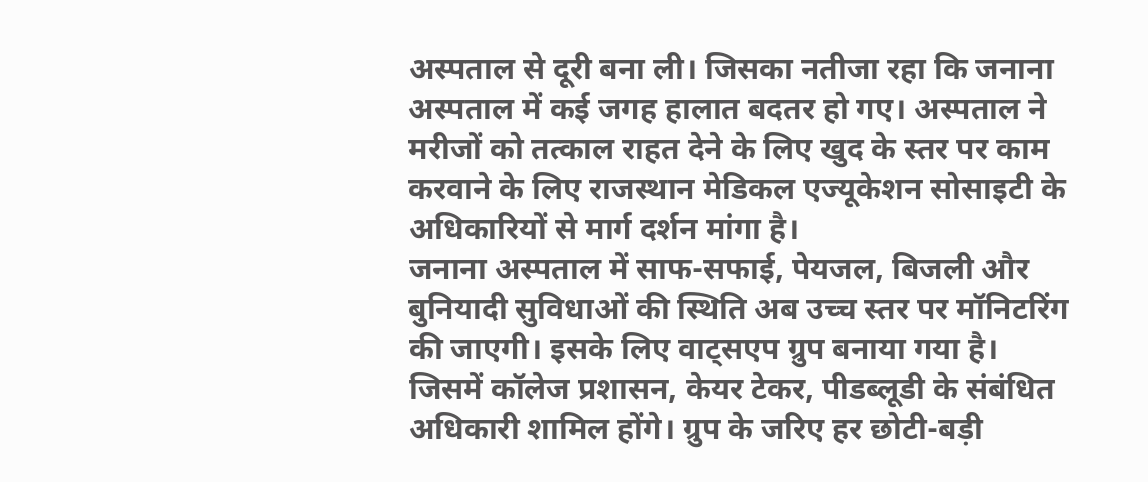अस्पताल से दूरी बना ली। जिसका नतीजा रहा कि जनाना अस्पताल में कई जगह हालात बदतर हो गए। अस्पताल ने मरीजों को तत्काल राहत देने के लिए खुद के स्तर पर काम करवाने के लिए राजस्थान मेडिकल एज्यूकेशन सोसाइटी के अधिकारियों से मार्ग दर्शन मांगा है।
जनाना अस्पताल में साफ-सफाई, पेयजल, बिजली और बुनियादी सुविधाओं की स्थिति अब उच्च स्तर पर मॉनिटरिंग की जाएगी। इसके लिए वाट्सएप ग्रुप बनाया गया है। जिसमें कॉलेज प्रशासन, केयर टेकर, पीडब्लूडी के संबंधित अधिकारी शामिल होंगे। ग्रुप के जरिए हर छोटी-बड़ी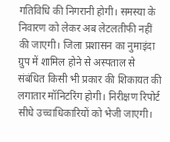गतिविधि की निगरानी होगी। समस्या के निवारण को लेकर अब लेटलतीफी नहीं की जाएगी। जिला प्रशासन का नुमाइंदा ग्रुप में शामिल होने से अस्पताल से संबंधित किसी भी प्रकार की शिकायत की लगातार मॉनिटरिंग होगी। निरीक्षण रिपोर्ट सीधे उच्चाधिकारियों को भेजी जाएगी।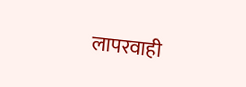लापरवाही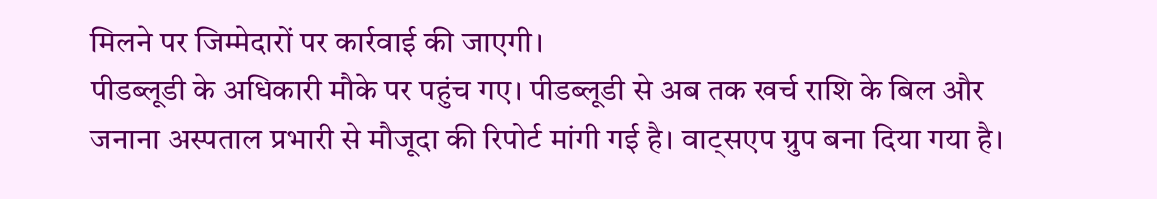मिलने पर जिम्मेदारों पर कार्रवाई की जाएगी।
पीडब्लूडी के अधिकारी मौके पर पहुंच गए। पीडब्लूडी से अब तक खर्च राशि के बिल और जनाना अस्पताल प्रभारी से मौजूदा की रिपोर्ट मांगी गई है। वाट्सएप ग्रुप बना दिया गया है।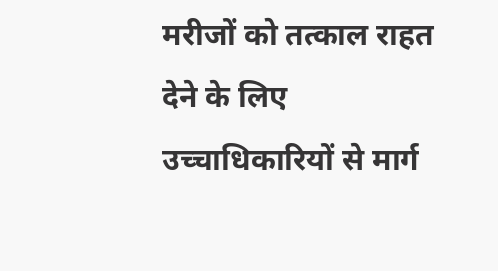मरीजों को तत्काल राहत देने के लिए उच्चाधिकारियों से मार्ग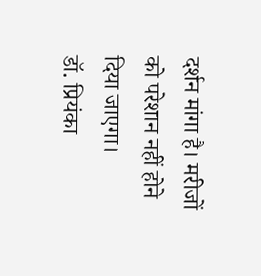दर्शन मांगा है। मरीजों को परेशान नहीं होने दिया जाएगा।
डॉ. प्रियंका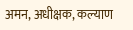अमन, अधीक्षक, कल्याण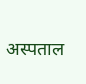अस्पताल